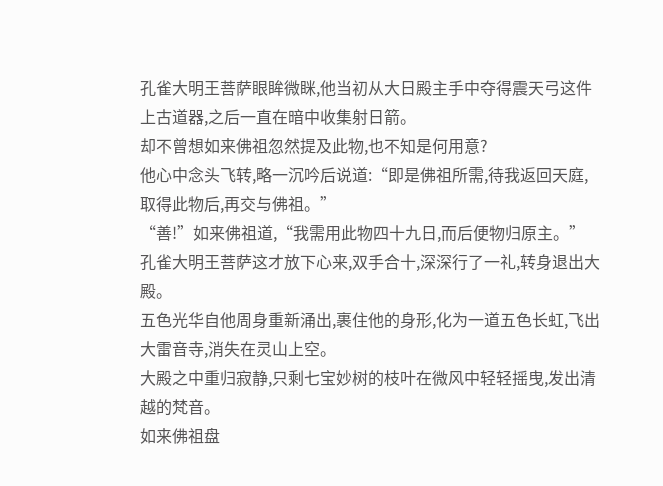孔雀大明王菩萨眼眸微眯,他当初从大日殿主手中夺得震天弓这件上古道器,之后一直在暗中收集射日箭。
却不曾想如来佛祖忽然提及此物,也不知是何用意?
他心中念头飞转,略一沉吟后说道:“即是佛祖所需,待我返回天庭,取得此物后,再交与佛祖。”
“善!”如来佛祖道,“我需用此物四十九日,而后便物归原主。”
孔雀大明王菩萨这才放下心来,双手合十,深深行了一礼,转身退出大殿。
五色光华自他周身重新涌出,裹住他的身形,化为一道五色长虹,飞出大雷音寺,消失在灵山上空。
大殿之中重归寂静,只剩七宝妙树的枝叶在微风中轻轻摇曳,发出清越的梵音。
如来佛祖盘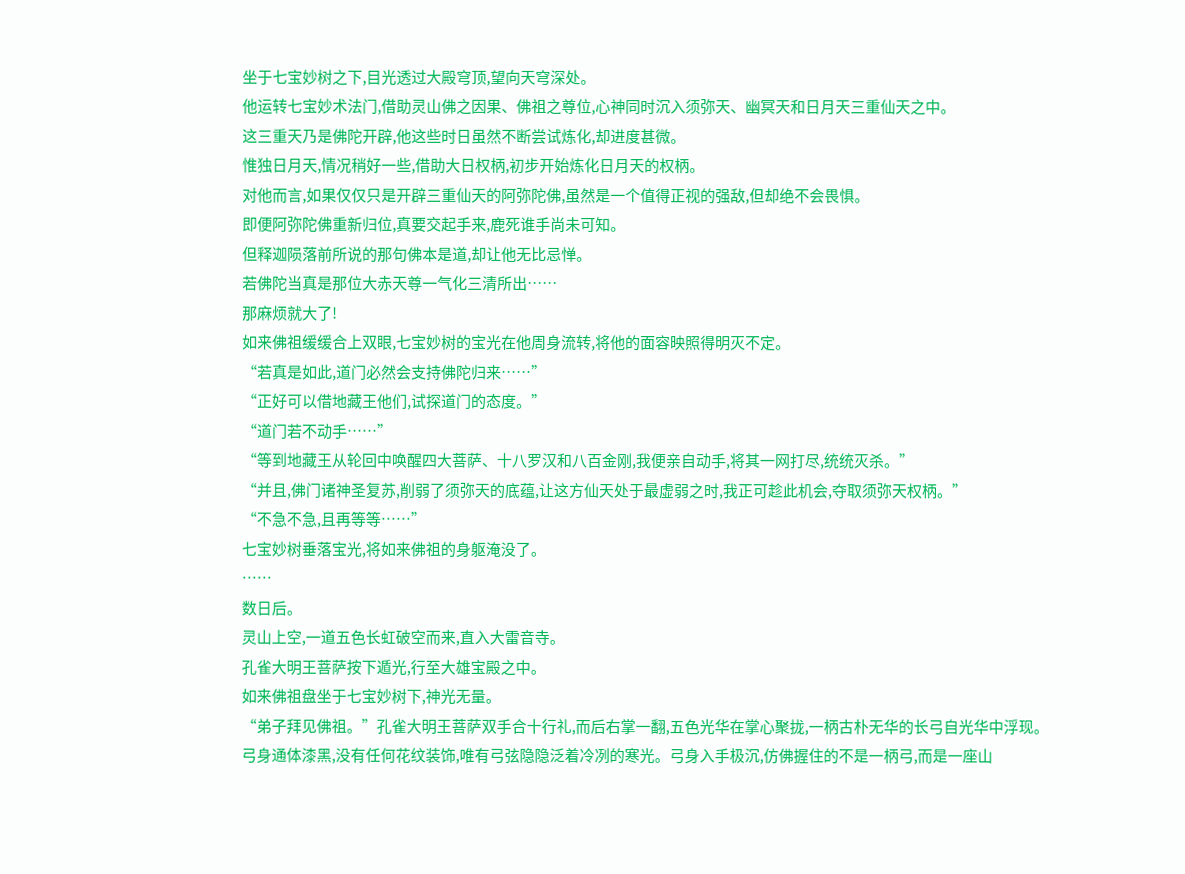坐于七宝妙树之下,目光透过大殿穹顶,望向天穹深处。
他运转七宝妙术法门,借助灵山佛之因果、佛祖之尊位,心神同时沉入须弥天、幽冥天和日月天三重仙天之中。
这三重天乃是佛陀开辟,他这些时日虽然不断尝试炼化,却进度甚微。
惟独日月天,情况稍好一些,借助大日权柄,初步开始炼化日月天的权柄。
对他而言,如果仅仅只是开辟三重仙天的阿弥陀佛,虽然是一个值得正视的强敌,但却绝不会畏惧。
即便阿弥陀佛重新归位,真要交起手来,鹿死谁手尚未可知。
但释迦陨落前所说的那句佛本是道,却让他无比忌惮。
若佛陀当真是那位大赤天尊一气化三清所出……
那麻烦就大了!
如来佛祖缓缓合上双眼,七宝妙树的宝光在他周身流转,将他的面容映照得明灭不定。
“若真是如此,道门必然会支持佛陀归来……”
“正好可以借地藏王他们,试探道门的态度。”
“道门若不动手……”
“等到地藏王从轮回中唤醒四大菩萨、十八罗汉和八百金刚,我便亲自动手,将其一网打尽,统统灭杀。”
“并且,佛门诸神圣复苏,削弱了须弥天的底蕴,让这方仙天处于最虚弱之时,我正可趁此机会,夺取须弥天权柄。”
“不急不急,且再等等……”
七宝妙树垂落宝光,将如来佛祖的身躯淹没了。
……
数日后。
灵山上空,一道五色长虹破空而来,直入大雷音寺。
孔雀大明王菩萨按下遁光,行至大雄宝殿之中。
如来佛祖盘坐于七宝妙树下,神光无量。
“弟子拜见佛祖。”孔雀大明王菩萨双手合十行礼,而后右掌一翻,五色光华在掌心聚拢,一柄古朴无华的长弓自光华中浮现。
弓身通体漆黑,没有任何花纹装饰,唯有弓弦隐隐泛着冷冽的寒光。弓身入手极沉,仿佛握住的不是一柄弓,而是一座山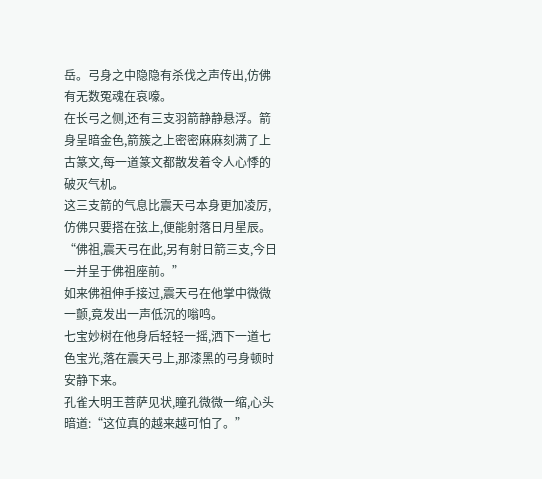岳。弓身之中隐隐有杀伐之声传出,仿佛有无数冤魂在哀嚎。
在长弓之侧,还有三支羽箭静静悬浮。箭身呈暗金色,箭簇之上密密麻麻刻满了上古篆文,每一道篆文都散发着令人心悸的破灭气机。
这三支箭的气息比震天弓本身更加凌厉,仿佛只要搭在弦上,便能射落日月星辰。
“佛祖,震天弓在此,另有射日箭三支,今日一并呈于佛祖座前。”
如来佛祖伸手接过,震天弓在他掌中微微一颤,竟发出一声低沉的嗡鸣。
七宝妙树在他身后轻轻一摇,洒下一道七色宝光,落在震天弓上,那漆黑的弓身顿时安静下来。
孔雀大明王菩萨见状,瞳孔微微一缩,心头暗道:“这位真的越来越可怕了。”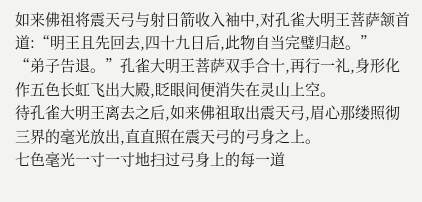如来佛祖将震天弓与射日箭收入袖中,对孔雀大明王菩萨颔首道:“明王且先回去,四十九日后,此物自当完璧归赵。”
“弟子告退。”孔雀大明王菩萨双手合十,再行一礼,身形化作五色长虹飞出大殿,眨眼间便消失在灵山上空。
待孔雀大明王离去之后,如来佛祖取出震天弓,眉心那缕照彻三界的毫光放出,直直照在震天弓的弓身之上。
七色毫光一寸一寸地扫过弓身上的每一道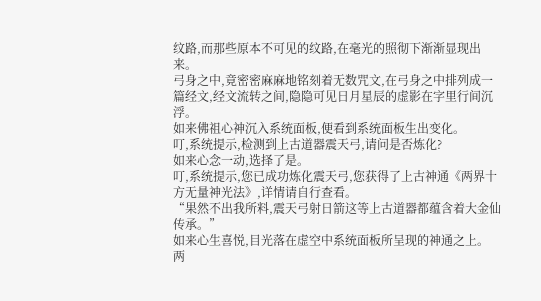纹路,而那些原本不可见的纹路,在毫光的照彻下渐渐显现出来。
弓身之中,竟密密麻麻地铭刻着无数咒文,在弓身之中排列成一篇经文,经文流转之间,隐隐可见日月星辰的虚影在字里行间沉浮。
如来佛祖心神沉入系统面板,便看到系统面板生出变化。
叮,系统提示,检测到上古道器震天弓,请问是否炼化?
如来心念一动,选择了是。
叮,系统提示,您已成功炼化震天弓,您获得了上古神通《两界十方无量神光法》,详情请自行查看。
“果然不出我所料,震天弓射日箭这等上古道器都蕴含着大金仙传承。”
如来心生喜悦,目光落在虚空中系统面板所呈现的神通之上。
两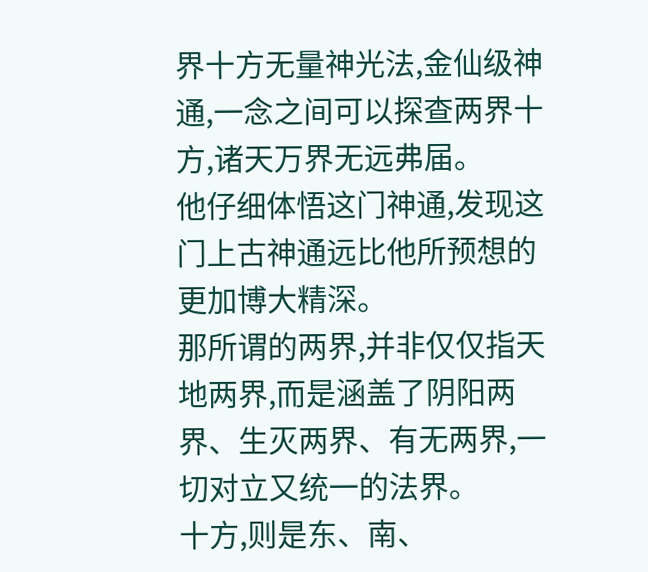界十方无量神光法,金仙级神通,一念之间可以探查两界十方,诸天万界无远弗届。
他仔细体悟这门神通,发现这门上古神通远比他所预想的更加博大精深。
那所谓的两界,并非仅仅指天地两界,而是涵盖了阴阳两界、生灭两界、有无两界,一切对立又统一的法界。
十方,则是东、南、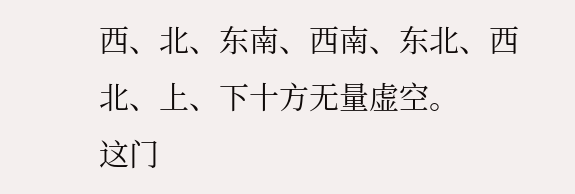西、北、东南、西南、东北、西北、上、下十方无量虚空。
这门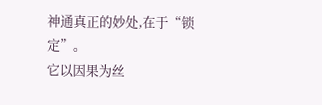神通真正的妙处,在于“锁定”。
它以因果为丝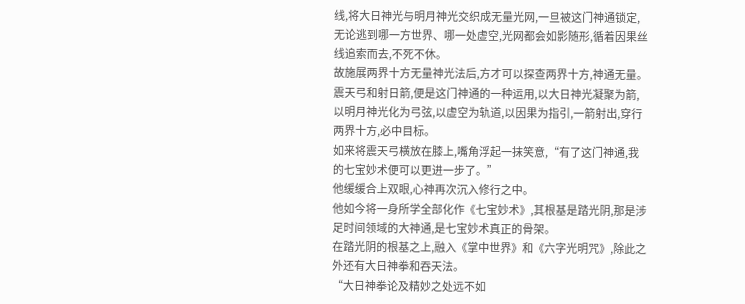线,将大日神光与明月神光交织成无量光网,一旦被这门神通锁定,无论逃到哪一方世界、哪一处虚空,光网都会如影随形,循着因果丝线追索而去,不死不休。
故施展两界十方无量神光法后,方才可以探查两界十方,神通无量。
震天弓和射日箭,便是这门神通的一种运用,以大日神光凝聚为箭,以明月神光化为弓弦,以虚空为轨道,以因果为指引,一箭射出,穿行两界十方,必中目标。
如来将震天弓横放在膝上,嘴角浮起一抹笑意,“有了这门神通,我的七宝妙术便可以更进一步了。”
他缓缓合上双眼,心神再次沉入修行之中。
他如今将一身所学全部化作《七宝妙术》,其根基是踏光阴,那是涉足时间领域的大神通,是七宝妙术真正的骨架。
在踏光阴的根基之上,融入《掌中世界》和《六字光明咒》,除此之外还有大日神拳和吞天法。
“大日神拳论及精妙之处远不如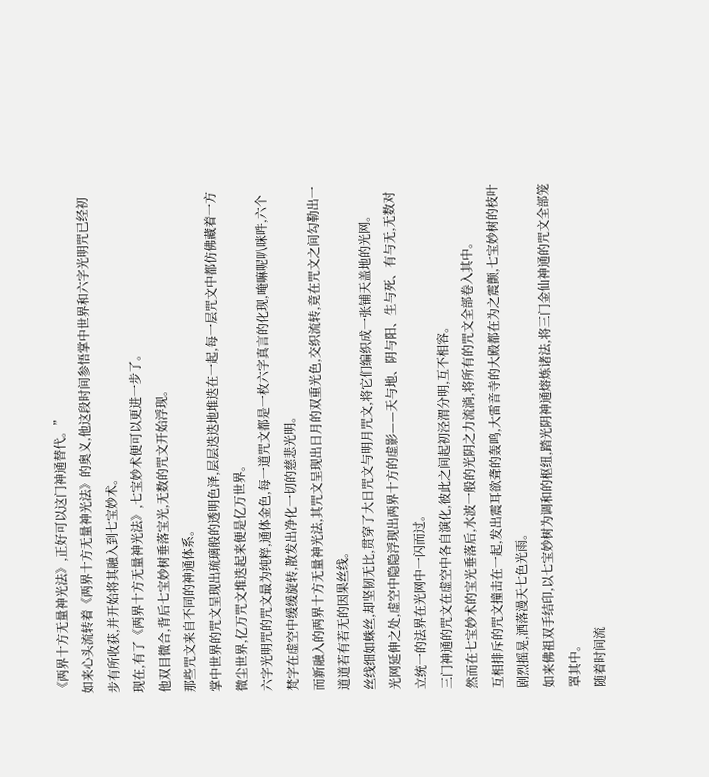《两界十方无量神光法》,正好可以这门神通替代。”
如来心头流转着《两界十方无量神光法》的奥义,他这段时间参悟掌中世界和六字光明咒已经初步有所收获,并开始将其融入到七宝妙术。
现在,有了《两界十方无量神光法》,七宝妙术便可以更进一步了。
他双目微合,背后七宝妙树垂落宝光,无数的咒文开始浮现。
那些咒文来自不同的神通体系。
掌中世界的咒文呈现出琉璃般的透明色泽,层层迭迭地堆迭在一起,每一层咒文中都仿佛藏着一方微尘世界,亿万咒文堆迭起来便是亿万世界。
六字光明咒的咒文最为纯粹,通体金色,每一道咒文都是一枚六字真言的化现,唵嘛呢叭咪吽,六个梵字在虚空中缓缓旋转,散发出净化一切的慈悲光明。
而新融入的两界十方无量神光法,其咒文呈现出日月的双重光色,交织流转,竟在咒文之间勾勒出一道道若有若无的因果丝线。
丝线细如蛛丝,却坚韧无比,贯穿了大日咒文与明月咒文,将它们编织成一张铺天盖地的光网。
光网延伸之处,虚空中隐隐浮现出两界十方的虚影——天与地、阴与阳、生与死、有与无,无数对立统一的法界在光网中一闪而过。
三门神通的咒文在虚空中各自演化,彼此之间起初泾渭分明,互不相容。
然而在七宝妙术的宝光垂落后,水波一般的光阴之力流淌,将所有的咒文全部卷入其中。
互相排斥的咒文撞击在一起,发出震耳欲聋的轰鸣,大雷音寺的大殿都在为之震颤,七宝妙树的枝叶剧烈摇晃,洒落漫天七色光雨。
如来佛祖双手结印,以七宝妙树为调和的枢纽,踏光阴神通熔炼诸法,将三门金仙神通的咒文全部笼罩其中。
随着时间流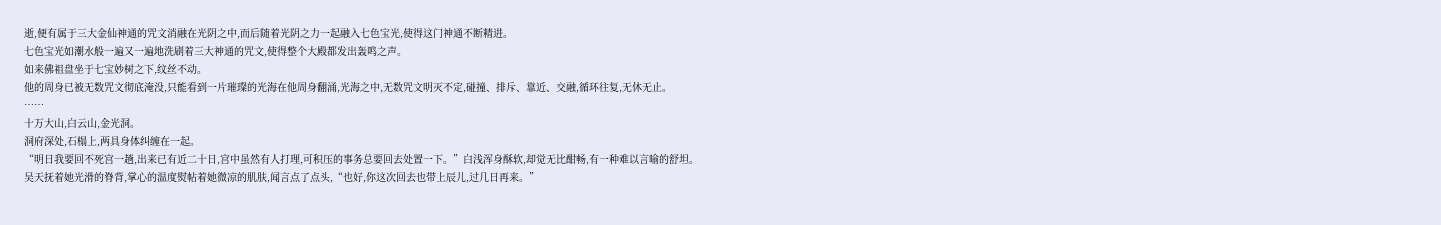逝,便有属于三大金仙神通的咒文消融在光阴之中,而后随着光阴之力一起融入七色宝光,使得这门神通不断精进。
七色宝光如潮水般一遍又一遍地洗刷着三大神通的咒文,使得整个大殿都发出轰鸣之声。
如来佛祖盘坐于七宝妙树之下,纹丝不动。
他的周身已被无数咒文彻底淹没,只能看到一片璀璨的光海在他周身翻涌,光海之中,无数咒文明灭不定,碰撞、排斥、靠近、交融,循环往复,无休无止。
……
十万大山,白云山,金光洞。
洞府深处,石榻上,两具身体纠缠在一起。
“明日我要回不死宫一趟,出来已有近二十日,宫中虽然有人打理,可积压的事务总要回去处置一下。”白浅浑身酥软,却觉无比酣畅,有一种难以言喻的舒坦。
吴天抚着她光滑的脊背,掌心的温度熨帖着她微凉的肌肤,闻言点了点头,“也好,你这次回去也带上辰儿,过几日再来。”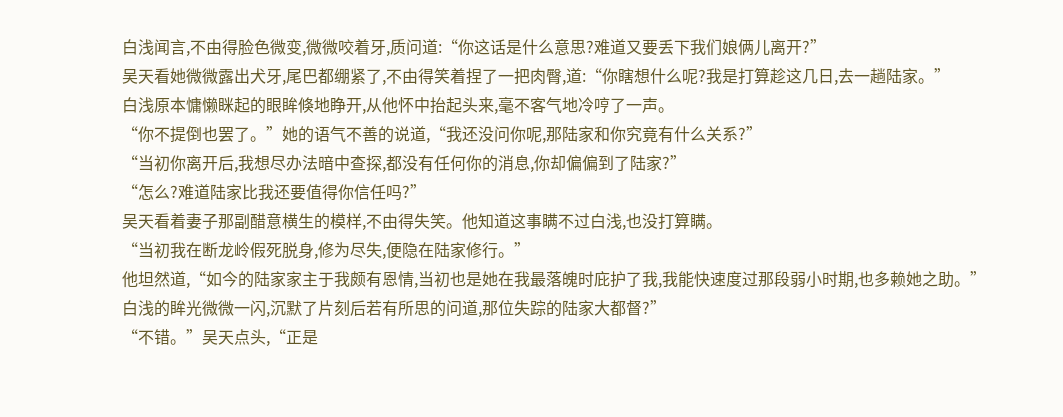白浅闻言,不由得脸色微变,微微咬着牙,质问道:“你这话是什么意思?难道又要丢下我们娘俩儿离开?”
吴天看她微微露出犬牙,尾巴都绷紧了,不由得笑着捏了一把肉臀,道:“你瞎想什么呢?我是打算趁这几日,去一趟陆家。”
白浅原本慵懒眯起的眼眸倏地睁开,从他怀中抬起头来,毫不客气地冷哼了一声。
“你不提倒也罢了。”她的语气不善的说道,“我还没问你呢,那陆家和你究竟有什么关系?”
“当初你离开后,我想尽办法暗中查探,都没有任何你的消息,你却偏偏到了陆家?”
“怎么?难道陆家比我还要值得你信任吗?”
吴天看着妻子那副醋意横生的模样,不由得失笑。他知道这事瞒不过白浅,也没打算瞒。
“当初我在断龙岭假死脱身,修为尽失,便隐在陆家修行。”
他坦然道,“如今的陆家家主于我颇有恩情,当初也是她在我最落魄时庇护了我,我能快速度过那段弱小时期,也多赖她之助。”
白浅的眸光微微一闪,沉默了片刻后若有所思的问道,那位失踪的陆家大都督?”
“不错。”吴天点头,“正是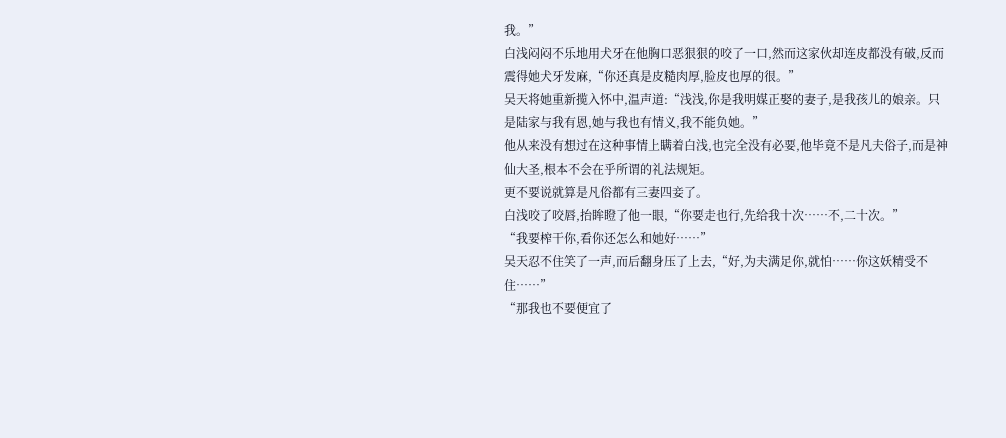我。”
白浅闷闷不乐地用犬牙在他胸口恶狠狠的咬了一口,然而这家伙却连皮都没有破,反而震得她犬牙发麻,“你还真是皮糙肉厚,脸皮也厚的很。”
吴天将她重新揽入怀中,温声道:“浅浅,你是我明媒正娶的妻子,是我孩儿的娘亲。只是陆家与我有恩,她与我也有情义,我不能负她。”
他从来没有想过在这种事情上瞒着白浅,也完全没有必要,他毕竟不是凡夫俗子,而是神仙大圣,根本不会在乎所谓的礼法规矩。
更不要说就算是凡俗都有三妻四妾了。
白浅咬了咬唇,抬眸瞪了他一眼,“你要走也行,先给我十次……不,二十次。”
“我要榨干你,看你还怎么和她好……”
吴天忍不住笑了一声,而后翻身压了上去,“好,为夫满足你,就怕……你这妖精受不住……”
“那我也不要便宜了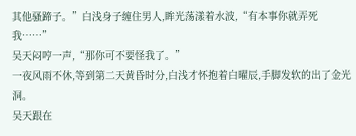其他骚蹄子。”白浅身子缠住男人,眸光荡漾着水波,“有本事你就弄死我……”
吴天闷哼一声,“那你可不要怪我了。”
一夜风雨不休,等到第二天黄昏时分,白浅才怀抱着白曜辰,手脚发软的出了金光洞。
吴天跟在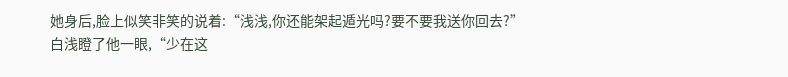她身后,脸上似笑非笑的说着:“浅浅,你还能架起遁光吗?要不要我送你回去?”
白浅瞪了他一眼,“少在这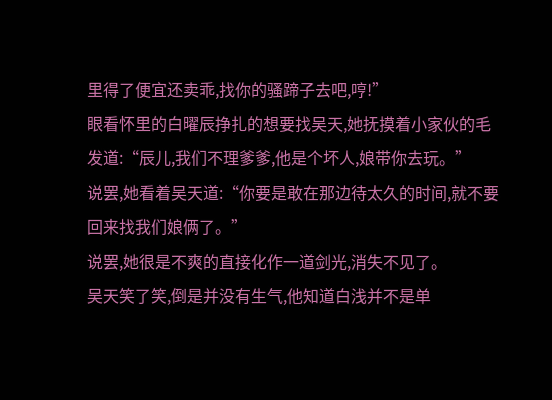里得了便宜还卖乖,找你的骚蹄子去吧,哼!”
眼看怀里的白曜辰挣扎的想要找吴天,她抚摸着小家伙的毛发道:“辰儿,我们不理爹爹,他是个坏人,娘带你去玩。”
说罢,她看着吴天道:“你要是敢在那边待太久的时间,就不要回来找我们娘俩了。”
说罢,她很是不爽的直接化作一道剑光,消失不见了。
吴天笑了笑,倒是并没有生气,他知道白浅并不是单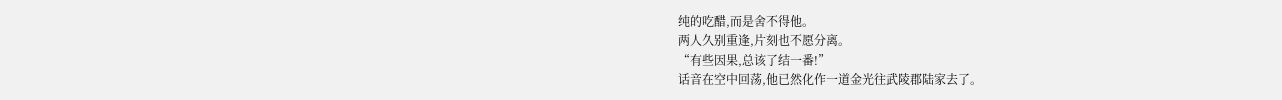纯的吃醋,而是舍不得他。
两人久别重逢,片刻也不愿分离。
“有些因果,总该了结一番!”
话音在空中回荡,他已然化作一道金光往武陵郡陆家去了。